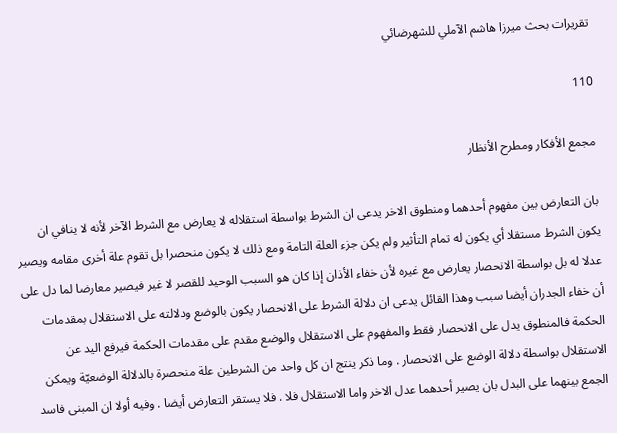تقريرات بحث ميرزا هاشم الآملي للشهرضائي

110

مجمع الأفكار ومطرح الأنظار

بان التعارض بين مفهوم أحدهما ومنطوق الاخر يدعى ان الشرط بواسطة استقلاله لا يعارض مع الشرط الآخر لأنه لا ينافي ان يكون الشرط مستقلا أي يكون له تمام التأثير ولم يكن جزء العلة التامة ومع ذلك لا يكون منحصرا بل تقوم علة أخرى مقامه ويصير عدلا له بل بواسطة الانحصار يعارض مع غيره لأن خفاء الأذان إذا كان هو السبب الوحيد للقصر لا غير فيصير معارضا لما دل على أن خفاء الجدران أيضا سبب وهذا القائل يدعى ان دلالة الشرط على الانحصار يكون بالوضع ودلالته على الاستقلال بمقدمات الحكمة فالمنطوق يدل على الانحصار فقط والمفهوم على الاستقلال والوضع مقدم على مقدمات الحكمة فيرفع اليد عن الاستقلال بواسطة دلالة الوضع على الانحصار . وما ذكر ينتج ان كل واحد من الشرطين علة منحصرة بالدلالة الوضعيّة ويمكن الجمع بينهما على البدل بان يصير أحدهما عدل الاخر واما الاستقلال فلا . فلا يستقر التعارض أيضا . وفيه أولا ان المبنى فاسد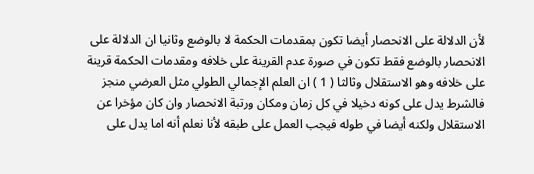لأن الدلالة على الانحصار أيضا تكون بمقدمات الحكمة لا بالوضع وثانيا ان الدلالة على الانحصار بالوضع فقط تكون في صورة عدم القرينة على خلافه ومقدمات الحكمة قرينة على خلافه وهو الاستقلال وثالثا ( 1 ) ان العلم الإجمالي الطولي مثل العرضي منجز فالشرط يدل على كونه دخيلا في كل زمان ومكان ورتبة الانحصار وان كان مؤخرا عن الاستقلال ولكنه أيضا في طوله فيجب العمل على طبقه لأنا نعلم أنه اما يدل على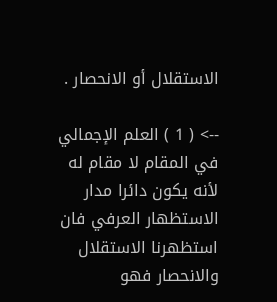الاستقلال أو الانحصار .

--> ( 1 ) العلم الإجمالي في المقام لا مقام له لأنه يكون دائرا مدار الاستظهار العرفي فان استظهرنا الاستقلال والانحصار فهو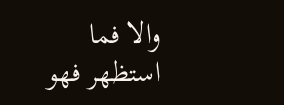والا فما استظهر فهو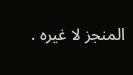المنجز لا غيره .